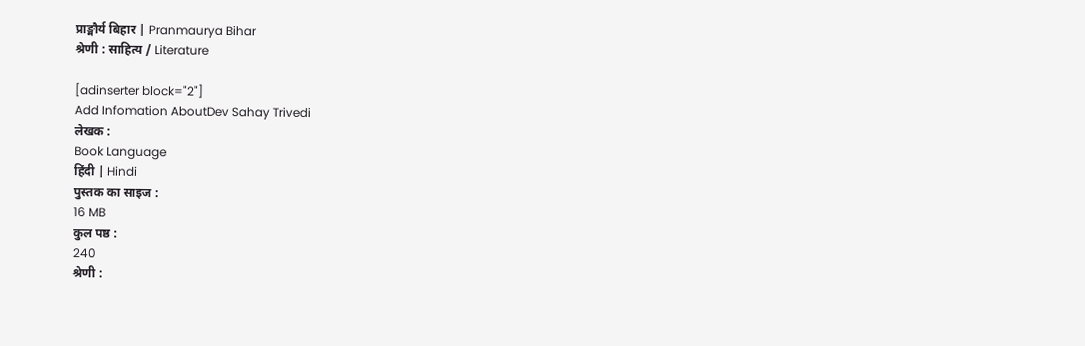प्राङ्मौर्य बिहार | Pranmaurya Bihar
श्रेणी : साहित्य / Literature

[adinserter block="2"]
Add Infomation AboutDev Sahay Trivedi
लेखक :
Book Language
हिंदी | Hindi
पुस्तक का साइज :
16 MB
कुल पष्ठ :
240
श्रेणी :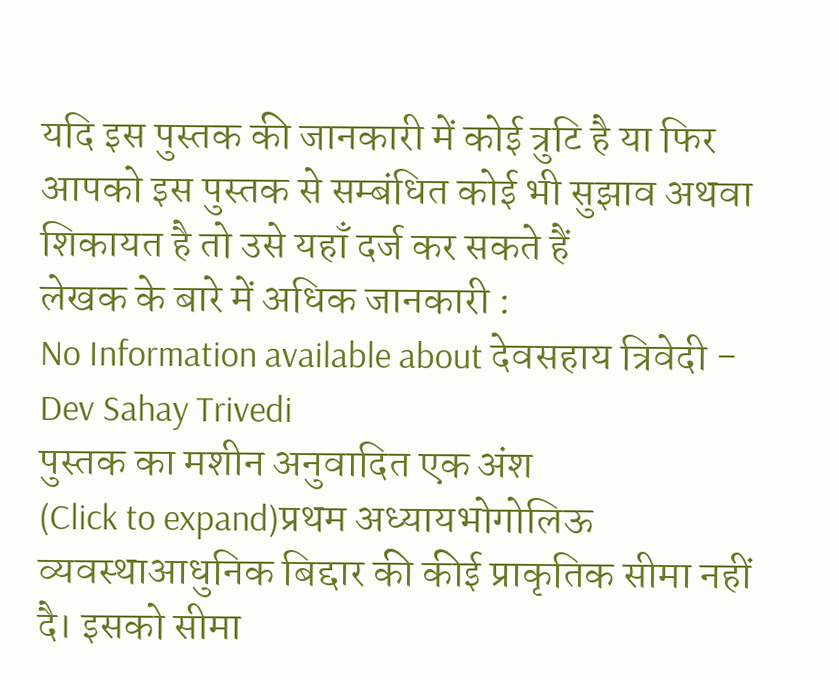यदि इस पुस्तक की जानकारी में कोई त्रुटि है या फिर आपको इस पुस्तक से सम्बंधित कोई भी सुझाव अथवा शिकायत है तो उसे यहाँ दर्ज कर सकते हैं
लेखक के बारे में अधिक जानकारी :
No Information available about देवसहाय त्रिवेदी - Dev Sahay Trivedi
पुस्तक का मशीन अनुवादित एक अंश
(Click to expand)प्रथम अध्यायभोगोलिऊ व्यवस्थाआधुनिक बिद्दार की कीई प्राकृतिक सीमा नहीं दै। इसको सीमा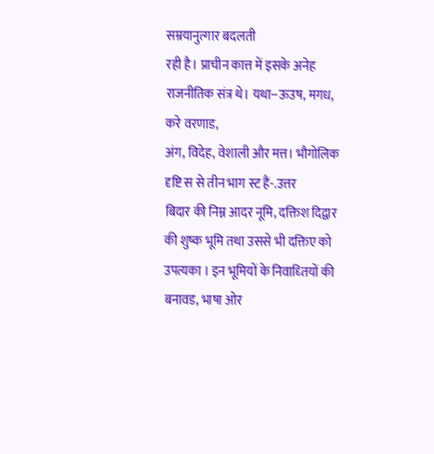सम्रयानुत्गार बदलती
रही है। प्राचीन कात्त में इसके अनेह राजनीतिक संत्र थे। यथा--ऊउष, मगध, करे वरणाड,
अंग, विदेह, वेशाली और मत्त। भौगोलिक दृष्टि स से तीन भाग स्ट हैं-.उत्तर
बिदार की निम्न आदर नूमि, दक्तिश दिद्वार की शुष्क भूमि तथा उससे भी दक्तिए को
उपत्यका । इन भूमियों के निवाध्तियों की बनावड, भाषा ओर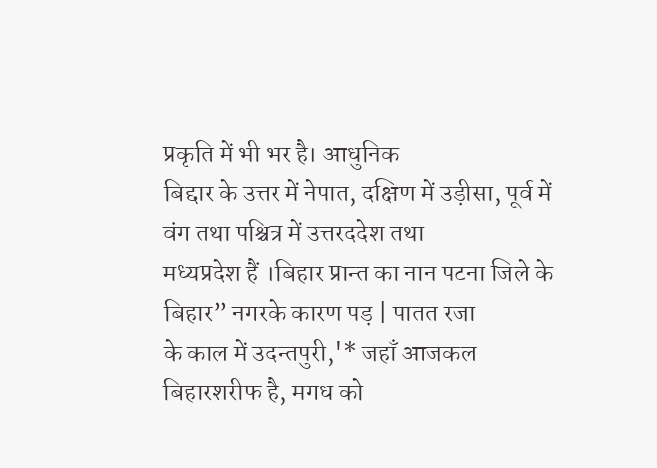प्रकृति में भी भर है। आधुनिक
बिद्दार के उत्तर में नेपात, दक्षिण में उड़ीसा, पूर्व में वंग तथा पश्चित्र में उत्तरददेश तथा
मध्यप्रदेश हैं ।बिहार प्रान्त का नान पटना जिले के बिहार” नगरके कारण पड़ | पातत रजा
के काल में उदन्तपुरी,'* जहाँ आजकल बिहारशरीफ है, मगध को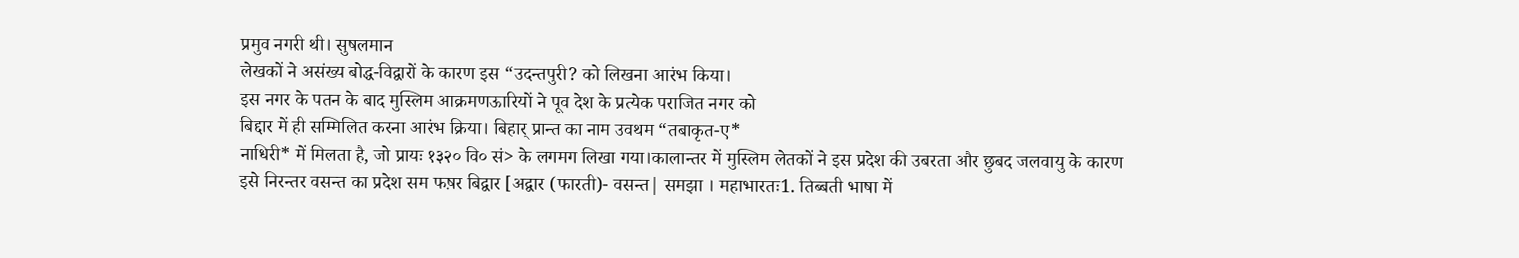प्रमुव नगरी थी। सुषलमान
लेखकों ने असंख्य बोद्ध-विद्वारों के कारण इस “उदन्तपुरी? को लिखना आरंभ किया।
इस नगर के पतन के बाद मुस्लिम आक्रमणऊारियों ने पूव देश के प्रत्येक पराजित नगर को
बिद्दार में ही सम्मिलित करना आरंभ क्रिया। बिहार् प्रान्त का नाम उवथम “तबाकृत-ए*
नाधिरी* में मिलता है, जो प्रायः १३२० वि० सं> के लगमग लिखा गया।कालान्तर में मुस्लिम लेतकों ने इस प्रदेश की उबरता और छुबद जलवायु के कारण
इसे निरन्तर वसन्त का प्रदेश सम फष़र बिद्वार [अद्वार (फारती)- वसन्त| समझा । महाभारतः1. तिब्बती भाषा में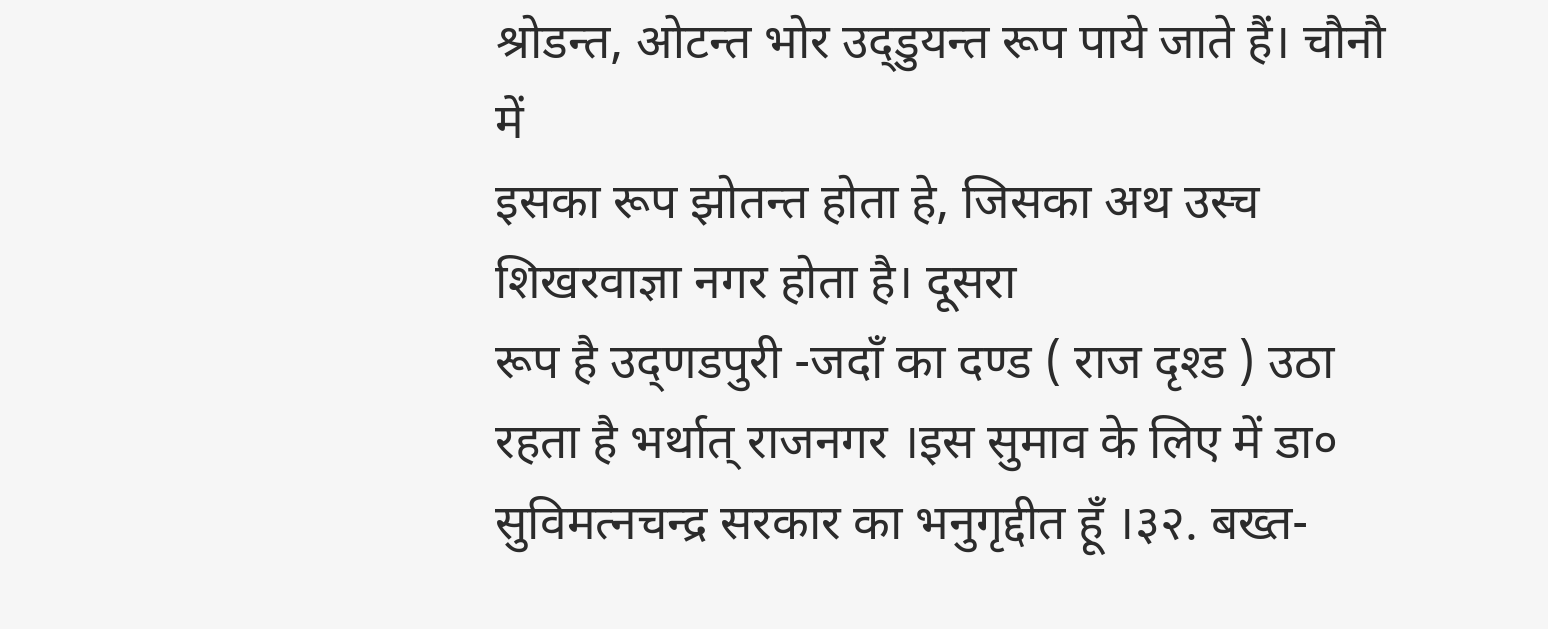श्रोडन्त, ओटन्त भोर उद्डुयन्त रूप पाये जाते हैं। चौनौ में
इसका रूप झोतन्त होता हे, जिसका अथ उस्च शिखरवाज्ञा नगर होता है। दूसरा
रूप है उद्णडपुरी -जदाँ का दण्ड ( राज दृश्ड ) उठा रहता है भर्थात् राजनगर ।इस सुमाव के लिए में डा० सुविमत्नचन्द्र सरकार का भनुगृद्दीत हूँ ।३२. बख्त-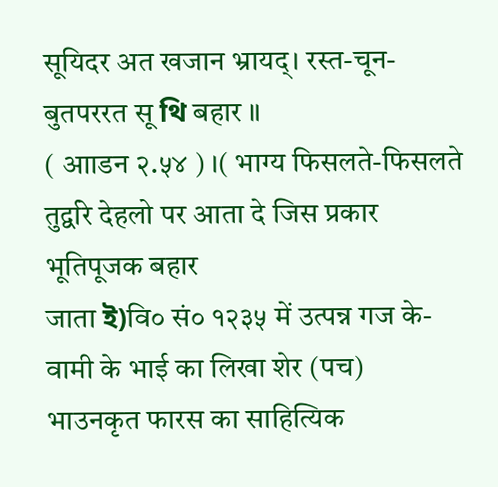सूयिदर अत खजान भ्रायद्। रस्त-चून-बुतपररत सू থি बहार ॥
( आाडन २.५४ ) ।( भाग्य फिसलते-फिसलते तुर्द्वारे देहलो पर आता दे जिस प्रकार भूतिपूजक बहार
जाता ই)वि० सं० १२३५ में उत्पन्न गज के-वामी के भाई का लिखा शेर (पच)
भाउनकृत फारस का साहित्यिक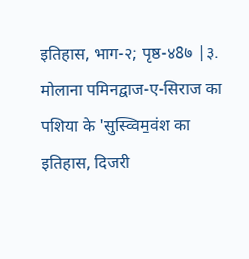इतिहास, भाग-२; पृष्ठ-४8७ |३. मोलाना पमिनद्वाज-ए-सिराज का पशिया के 'सुस्व्विम॒वंश का इतिहास, दिजरी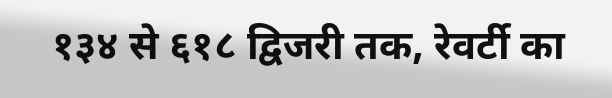१३४ से ६१८ द्विजरी तक, रेवर्टी का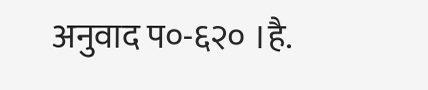अनुवाद प०-६२० ।है.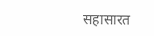सहासारत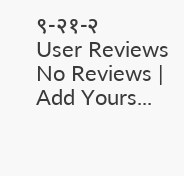९-२१-२
User Reviews
No Reviews | Add Yours...